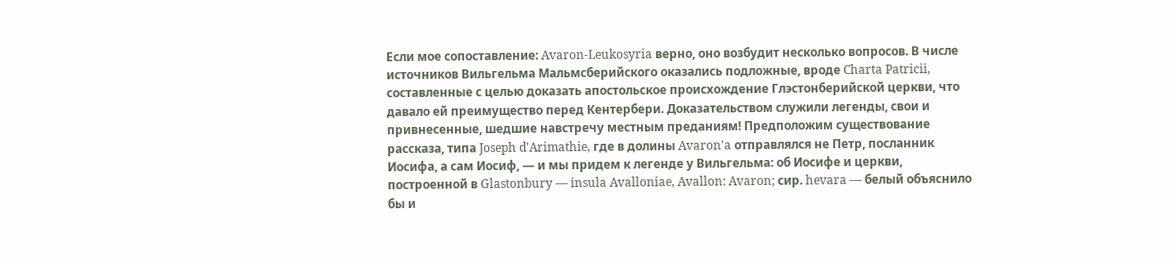Если мое сопоставление: Avaron-Leukosyria верно, оно возбудит несколько вопросов. В числе источников Вильгельма Мальмсберийского оказались подложные, вроде Charta Patricii, составленные с целью доказать апостольское происхождение Глэстонберийской церкви, что давало ей преимущество перед Кентербери. Доказательством служили легенды, свои и привнесенные, шедшие навстречу местным преданиям! Предположим существование рассказа, типа Joseph d'Arimathie, где в долины Avaron'a отправлялся не Петр, посланник Иосифа, а сам Иосиф, — и мы придем к легенде у Вильгельма: об Иосифе и церкви, построенной в Glastonbury — insula Avalloniae, Avallon: Avaron; сир. hevara — белый объяснило бы и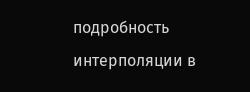подробность интерполяции в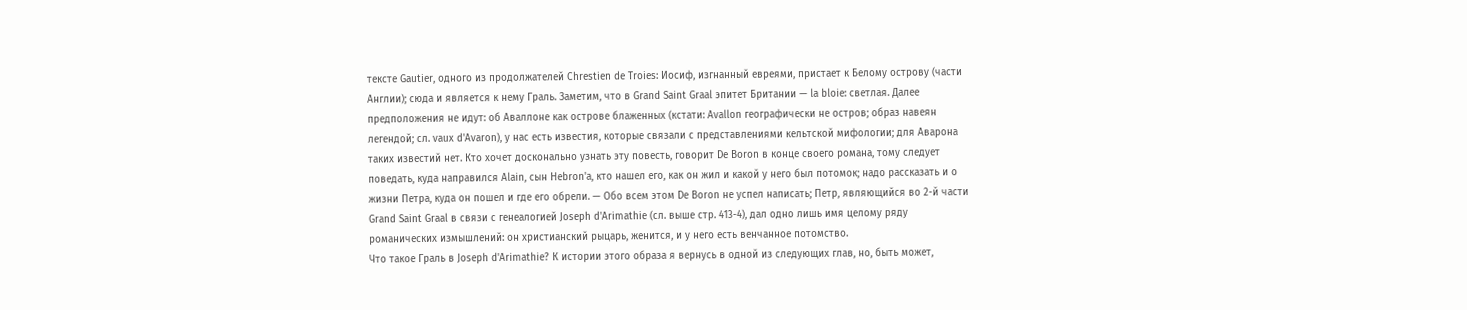тексте Gautier, одного из продолжателей Chrestien de Troies: Иосиф, изгнанный евреями, пристает к Белому острову (части Англии); сюда и является к нему Граль. Заметим, что в Grand Saint Graal эпитет Британии — la bloie: светлая. Далее предположения не идут: об Аваллоне как острове блаженных (кстати: Avallon географически не остров; образ навеян легендой; сл. vaux d'Avaron), у нас есть известия, которые связали с представлениями кельтской мифологии; для Аварона таких известий нет. Кто хочет досконально узнать эту повесть, говорит De Boron в конце своего романа, тому следует поведать, куда направился Alain, сын Hebron'a, кто нашел его, как он жил и какой у него был потомок; надо рассказать и о жизни Петра, куда он пошел и где его обрели. — Обо всем этом De Boron не успел написать; Петр, являющийся во 2-й части Grand Saint Graal в связи с генеалогией Joseph d'Arimathie (сл. выше стр. 413-4), дал одно лишь имя целому ряду романических измышлений: он христианский рыцарь, женится, и у него есть венчанное потомство.
Что такое Граль в Joseph d'Arimathie? К истории этого образа я вернусь в одной из следующих глав, но, быть может,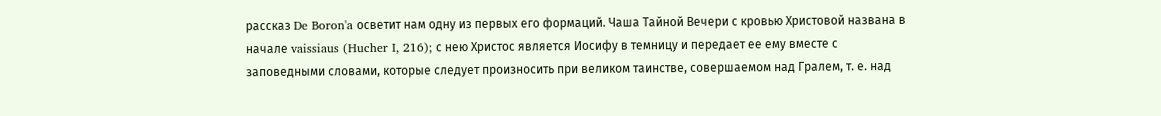рассказ De Boron'a осветит нам одну из первых его формаций. Чаша Тайной Вечери с кровью Христовой названа в начале vaissiaus (Hucher I, 216); с нею Христос является Иосифу в темницу и передает ее ему вместе с заповедными словами, которые следует произносить при великом таинстве, совершаемом над Гралем, т. е. над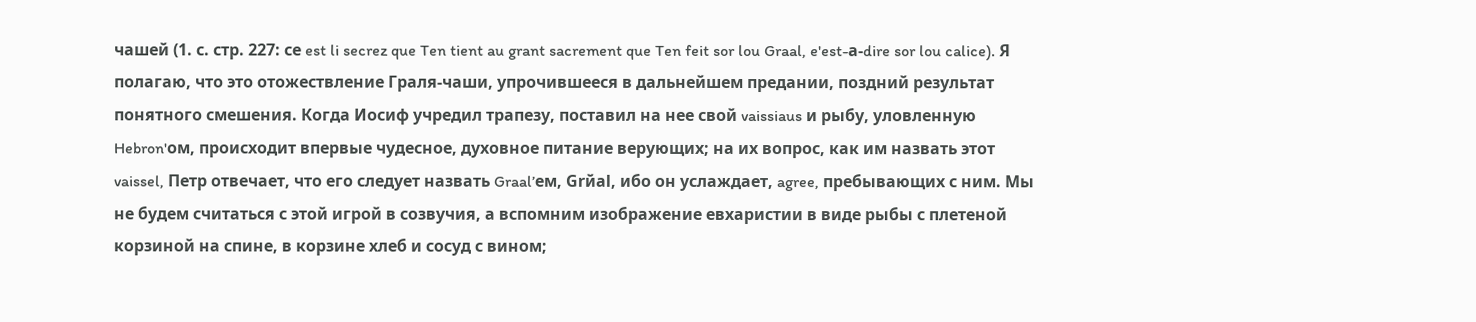чашей (1. с. стр. 227: се est li secrez que Ten tient au grant sacrement que Ten feit sor lou Graal, e'est-а-dire sor lou calice). Я полагаю, что это отожествление Граля-чаши, упрочившееся в дальнейшем предании, поздний результат понятного смешения. Когда Иосиф учредил трапезу, поставил на нее свой vaissiaus и рыбу, уловленную Hebron'ом, происходит впервые чудесное, духовное питание верующих; на их вопрос, как им назвать этот vaissel, Петр отвечает, что его следует назвать Graal’ем, Grйal, ибо он услаждает, agree, пребывающих с ним. Мы не будем считаться с этой игрой в созвучия, а вспомним изображение евхаристии в виде рыбы с плетеной корзиной на спине, в корзине хлеб и сосуд с вином;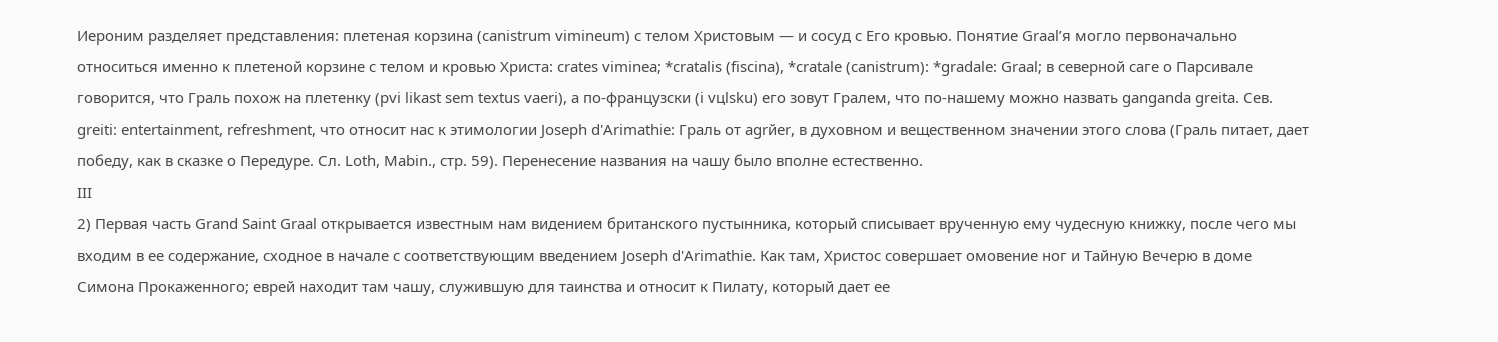Иероним разделяет представления: плетеная корзина (canistrum vimineum) с телом Христовым — и сосуд с Его кровью. Понятие Graal’я могло первоначально относиться именно к плетеной корзине с телом и кровью Христа: crates viminea; *cratalis (fiscina), *cratale (canistrum): *gradale: Graal; в северной саге о Парсивале говорится, что Граль похож на плетенку (pvi likast sem textus vaeri), а по-французски (i vцlsku) его зовут Гралем, что по-нашему можно назвать ganganda greita. Сев. greiti: entertainment, refreshment, что относит нас к этимологии Joseph d'Arimathie: Граль от agrйer, в духовном и вещественном значении этого слова (Граль питает, дает победу, как в сказке о Передуре. Сл. Loth, Mabin., стр. 59). Перенесение названия на чашу было вполне естественно.
III
2) Первая часть Grand Saint Graal открывается известным нам видением британского пустынника, который списывает врученную ему чудесную книжку, после чего мы входим в ее содержание, сходное в начале с соответствующим введением Joseph d'Arimathie. Как там, Христос совершает омовение ног и Тайную Вечерю в доме Симона Прокаженного; еврей находит там чашу, служившую для таинства и относит к Пилату, который дает ее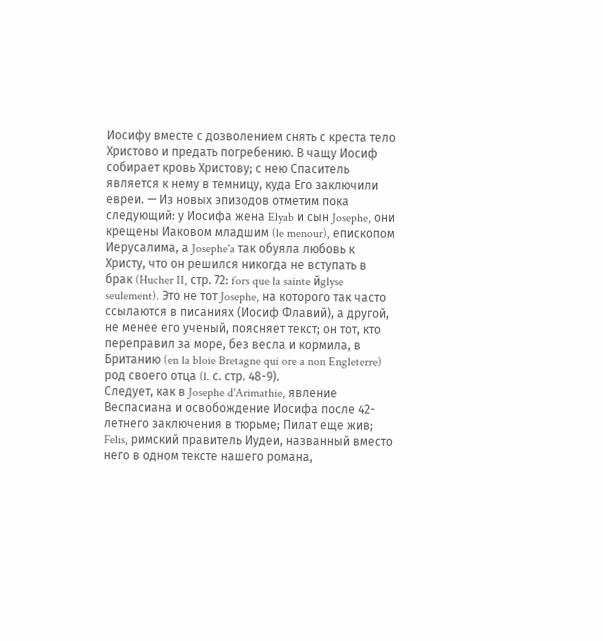Иосифу вместе с дозволением снять с креста тело Христово и предать погребению. В чащу Иосиф собирает кровь Христову; с нею Спаситель является к нему в темницу, куда Его заключили евреи. — Из новых эпизодов отметим пока следующий: у Иосифа жена Elyab и сын Josephe, они крещены Иаковом младшим (le menour), епископом Иерусалима, а Josephe'a так обуяла любовь к Христу, что он решился никогда не вступать в брак (Hucher II, стр. 72: fors que la sainte йglyse seulement). Это не тот Josephe, на которого так часто ссылаются в писаниях (Иосиф Флавий), а другой, не менее его ученый, поясняет текст; он тот, кто переправил за море, без весла и кормила, в Британию (en la bloie Bretagne qui ore a non Engleterre) род своего отца (l. с. стр. 48-9).
Следует, как в Josephe d'Arimathie, явление Веспасиана и освобождение Иосифа после 42-летнего заключения в тюрьме; Пилат еще жив; Felis, римский правитель Иудеи, названный вместо него в одном тексте нашего романа,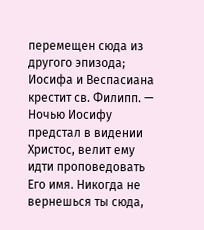перемещен сюда из другого эпизода; Иосифа и Веспасиана крестит св. Филипп. — Ночью Иосифу предстал в видении Христос, велит ему идти проповедовать Его имя. Никогда не вернешься ты сюда,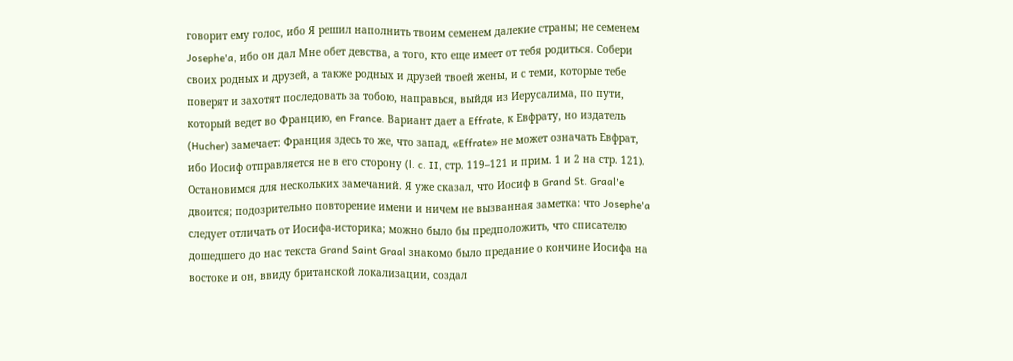говорит ему голос, ибо Я решил наполнить твоим семенем далекие страны; не семенем Josephe'a, ибо он дал Мне обет девства, а того, кто еще имеет от тебя родиться. Собери своих родных и друзей, а также родных и друзей твоей жены, и с теми, которые тебе поверят и захотят последовать за тобою, направься, выйдя из Иерусалима, по пути, который ведет во Францию, en France. Вариант дает а Effrate, к Евфрату, но издатель (Hucher) замечает: Франция здесь то же, что запад, «Effrate» не может означать Евфрат, ибо Иосиф отправляется не в его сторону (l. c. II, стр. 119–121 и прим. 1 и 2 на стр. 121).
Остановимся для нескольких замечаний. Я уже сказал, что Иосиф в Grand St. Graal'e двоится; подозрительно повторение имени и ничем не вызванная заметка: что Josephe'a следует отличать от Иосифа-историка; можно было бы предположить, что списателю дошедшего до нас текста Grand Saint Graal знакомо было предание о кончине Иосифа на востоке и он, ввиду британской локализации, создал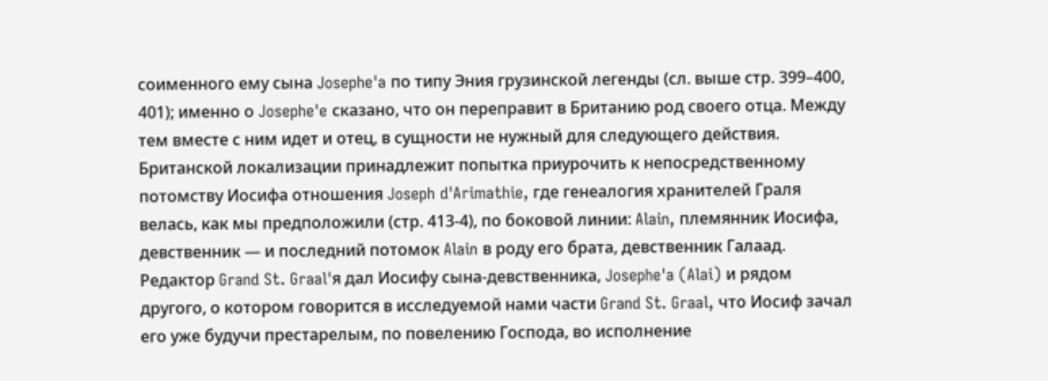соименного ему сына Josephe'a по типу Эния грузинской легенды (сл. выше стр. 399–400, 401); именно о Josephe'e сказано, что он переправит в Британию род своего отца. Между тем вместе с ним идет и отец, в сущности не нужный для следующего действия. Британской локализации принадлежит попытка приурочить к непосредственному потомству Иосифа отношения Joseph d'Arimathie, где генеалогия хранителей Граля велась, как мы предположили (стр. 413-4), по боковой линии: Alain, племянник Иосифа, девственник — и последний потомок Alain в роду его брата, девственник Галаад. Редактор Grand St. Graal'я дал Иосифу сына-девственника, Josephe'a (Alai) и рядом другого, о котором говорится в исследуемой нами части Grand St. Graal, что Иосиф зачал его уже будучи престарелым, по повелению Господа, во исполнение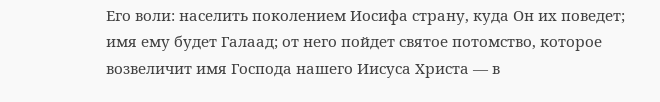Его воли: населить поколением Иосифа страну, куда Он их поведет; имя ему будет Галаад; от него пойдет святое потомство, которое возвеличит имя Господа нашего Иисуса Христа — в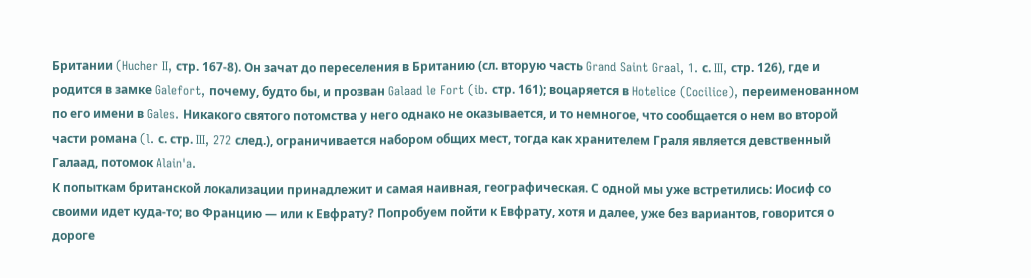Британии (Hucher II, стр. 167-8). Он зачат до переселения в Британию (сл. вторую часть Grand Saint Graal, 1. с. III, стр. 126), где и родится в замке Galefort, почему, будто бы, и прозван Galaad le Fort (ib. стр. 161); воцаряется в Hotelice (Cocilice), переименованном по его имени в Gales. Никакого святого потомства у него однако не оказывается, и то немногое, что сообщается о нем во второй части романа (l. с. стр. III, 272 след.), ограничивается набором общих мест, тогда как хранителем Граля является девственный Галаад, потомок Alain'a.
К попыткам британской локализации принадлежит и самая наивная, географическая. С одной мы уже встретились: Иосиф со своими идет куда-то; во Францию — или к Евфрату? Попробуем пойти к Евфрату, хотя и далее, уже без вариантов, говорится о дороге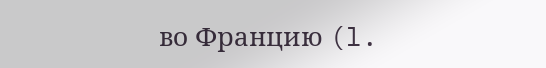во Францию (l.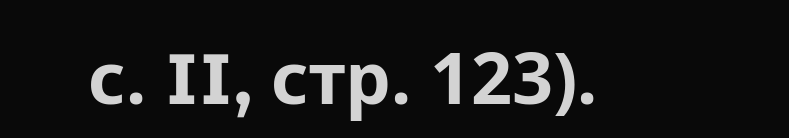с. II, стр. 123).